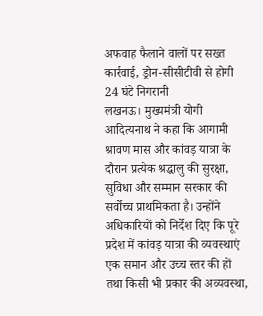अफवाह फैलाने वालों पर सख्त कार्रवाई, ड्रोन-सीसीटीवी से होगी 24 घंटे निगरानी
लखनऊ। मुख्यमंत्री योगी आदित्यनाथ ने कहा कि आगामी श्रावण मास और कांवड़ यात्रा के दौरान प्रत्येक श्रद्धालु की सुरक्षा, सुविधा और सम्मान सरकार की सर्वोच्च प्राथमिकता है। उन्होंने अधिकारियों को निर्देश दिए कि पूरे प्रदेश में कांवड़ यात्रा की व्यवस्थाएं एक समान और उच्च स्तर की हों तथा किसी भी प्रकार की अव्यवस्था,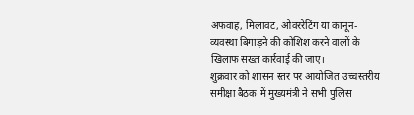अफवाह, मिलावट, ओवररेटिंग या कानून-व्यवस्था बिगाड़ने की कोशिश करने वालों के खिलाफ सख्त कार्रवाई की जाए।
शुक्रवार को शासन स्तर पर आयोजित उच्चस्तरीय समीक्षा बैठक में मुख्यमंत्री ने सभी पुलिस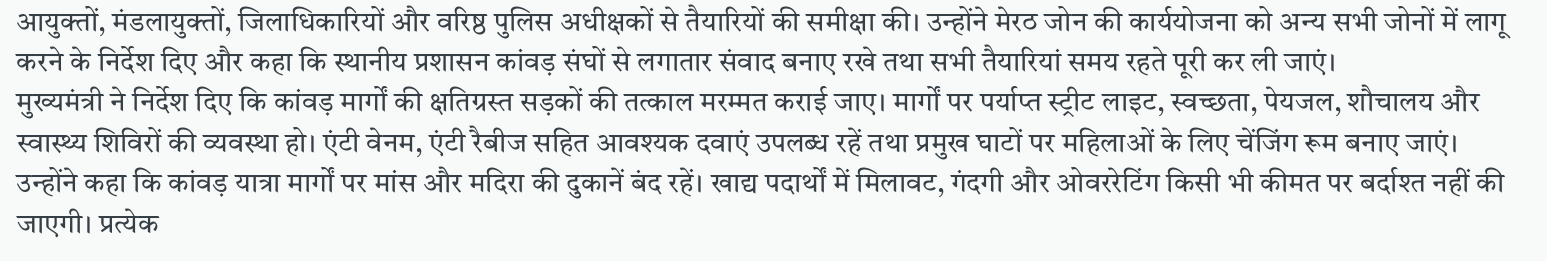आयुक्तों, मंडलायुक्तों, जिलाधिकारियों और वरिष्ठ पुलिस अधीक्षकों से तैयारियों की समीक्षा की। उन्होंने मेरठ जोन की कार्ययोजना को अन्य सभी जोनों में लागू करने के निर्देश दिए और कहा कि स्थानीय प्रशासन कांवड़ संघों से लगातार संवाद बनाए रखे तथा सभी तैयारियां समय रहते पूरी कर ली जाएं।
मुख्यमंत्री ने निर्देश दिए कि कांवड़ मार्गों की क्षतिग्रस्त सड़कों की तत्काल मरम्मत कराई जाए। मार्गों पर पर्याप्त स्ट्रीट लाइट, स्वच्छता, पेयजल, शौचालय और स्वास्थ्य शिविरों की व्यवस्था हो। एंटी वेनम, एंटी रैबीज सहित आवश्यक दवाएं उपलब्ध रहें तथा प्रमुख घाटों पर महिलाओं के लिए चेंजिंग रूम बनाए जाएं।
उन्होंने कहा कि कांवड़ यात्रा मार्गों पर मांस और मदिरा की दुकानें बंद रहें। खाद्य पदार्थों में मिलावट, गंदगी और ओवररेटिंग किसी भी कीमत पर बर्दाश्त नहीं की जाएगी। प्रत्येक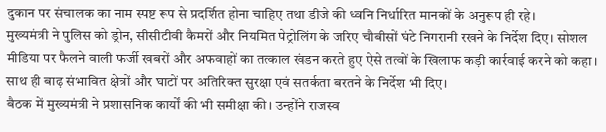दुकान पर संचालक का नाम स्पष्ट रूप से प्रदर्शित होना चाहिए तथा डीजे की ध्वनि निर्धारित मानकों के अनुरूप ही रहे।
मुख्यमंत्री ने पुलिस को ड्रोन, सीसीटीवी कैमरों और नियमित पेट्रोलिंग के जरिए चौबीसों घंटे निगरानी रखने के निर्देश दिए। सोशल मीडिया पर फैलने वाली फर्जी खबरों और अफवाहों का तत्काल खंडन करते हुए ऐसे तत्वों के खिलाफ कड़ी कार्रवाई करने को कहा। साथ ही बाढ़ संभावित क्षेत्रों और घाटों पर अतिरिक्त सुरक्षा एवं सतर्कता बरतने के निर्देश भी दिए।
बैठक में मुख्यमंत्री ने प्रशासनिक कार्यों की भी समीक्षा की। उन्होंने राजस्व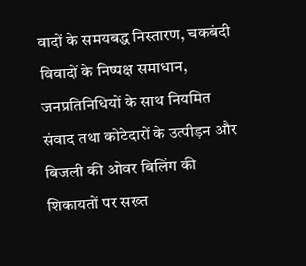वादों के समयबद्ध निस्तारण, चकबंदी विवादों के निष्पक्ष समाधान, जनप्रतिनिधियों के साथ नियमित संवाद तथा कोटेदारों के उत्पीड़न और बिजली की ओवर बिलिंग की शिकायतों पर सख्त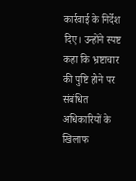कार्रवाई के निर्देश दिए। उन्होंने स्पष्ट कहा कि भ्रष्टाचार की पुष्टि होने पर संबंधित अधिकारियों के खिलाफ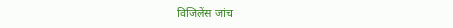विजिलेंस जांच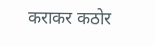कराकर कठोर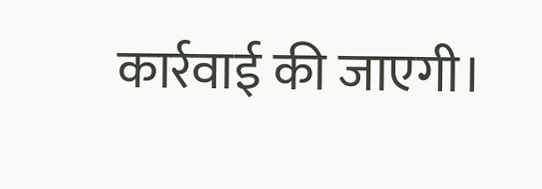कार्रवाई की जाएगी।